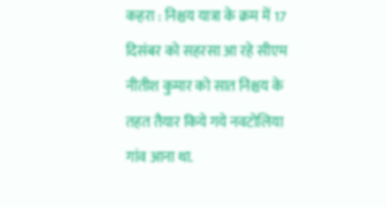कहरा : निश्चय यात्रा के क्रम में 17 दिसंबर को सहरसा आ रहे सीएम नीतीश कुमार को सात निश्चय के तहत तैयार किये गये नवटोलिया गांव आना था.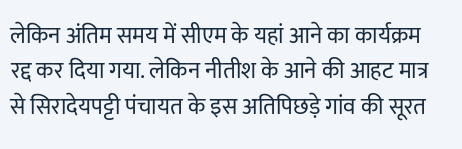लेकिन अंतिम समय में सीएम के यहां आने का कार्यक्रम रद्द कर दिया गया. लेकिन नीतीश के आने की आहट मात्र से सिरादेयपट्टी पंचायत के इस अतिपिछड़े गांव की सूरत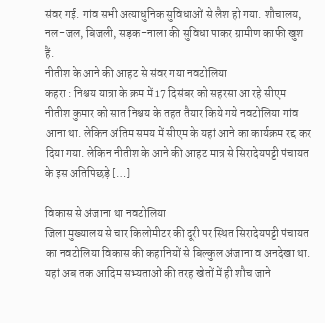संवर गई. गांव सभी अत्याधुनिक सुविधाओं से लैश हो गया. शौचालय, नल-जल, बिजली, सड़क-नाला की सुविधा पाकर ग्रामीण काफी खुश हैं.
नीतीश के आने की आहट से संवर गया नवटोलिया
कहरा : निश्चय यात्रा के क्रम में 17 दिसंबर को सहरसा आ रहे सीएम नीतीश कुमार को सात निश्चय के तहत तैयार किये गये नवटोलिया गांव आना था. लेकिन अंतिम समय में सीएम के यहां आने का कार्यक्रम रद्द कर दिया गया. लेकिन नीतीश के आने की आहट मात्र से सिरादेयपट्टी पंचायत के इस अतिपिछड़े […]

विकास से अंजाना था नवटोलिया
जिला मुख्यालय से चार किलोमीटर की दूरी पर स्थित सिरादेयपट्टी पंचायत का नवटोलिया विकास की कहानियों से बिल्कुल अंजाना व अनदेखा था. यहां अब तक आदिम सभ्यताओं की तरह खेतों में ही शौच जाने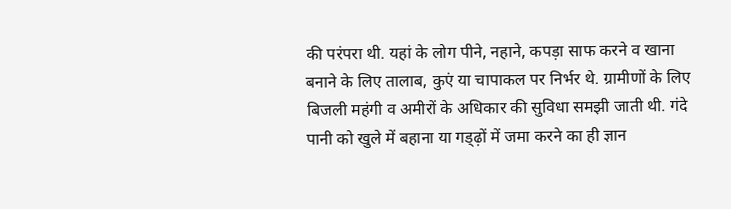की परंपरा थी. यहां के लोग पीने, नहाने, कपड़ा साफ करने व खाना बनाने के लिए तालाब, कुएं या चापाकल पर निर्भर थे. ग्रामीणों के लिए बिजली महंगी व अमीरों के अधिकार की सुविधा समझी जाती थी. गंदे पानी को खुले में बहाना या गड्ढ़ों में जमा करने का ही ज्ञान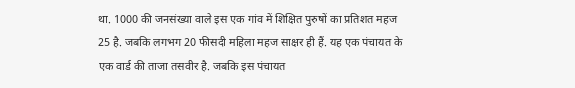था. 1000 की जनसंख्या वाले इस एक गांव में शिक्षित पुरुषों का प्रतिशत महज 25 है. जबकि लगभग 20 फीसदी महिला महज साक्षर ही हैं. यह एक पंचायत के एक वार्ड की ताजा तसवीर है. जबकि इस पंचायत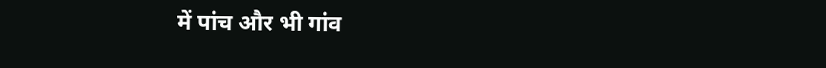में पांच और भी गांव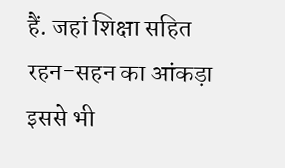हैं. जहां शिक्षा सहित रहन-सहन का आंकड़ा इससे भी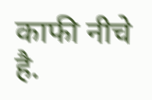काफी नीचे है.